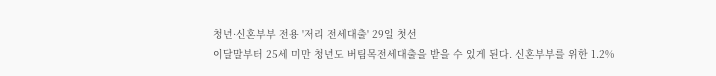청년·신혼부부 전용 '저리 전세대출' 29일 첫선
이달말부터 25세 미만 청년도 버팀목전세대출을 받을 수 있게 된다. 신혼부부를 위한 1.2%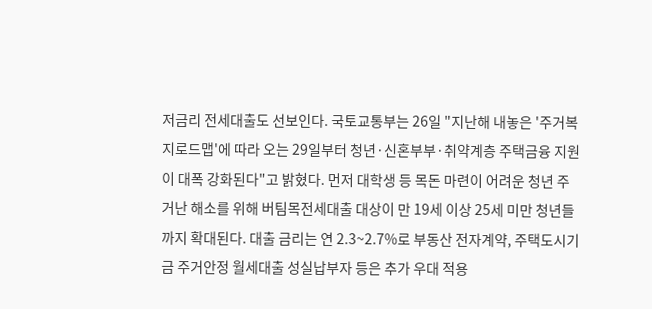저금리 전세대출도 선보인다. 국토교통부는 26일 "지난해 내놓은 '주거복지로드맵'에 따라 오는 29일부터 청년·신혼부부·취약계층 주택금융 지원이 대폭 강화된다"고 밝혔다. 먼저 대학생 등 목돈 마련이 어려운 청년 주거난 해소를 위해 버팀목전세대출 대상이 만 19세 이상 25세 미만 청년들까지 확대된다. 대출 금리는 연 2.3~2.7%로 부동산 전자계약, 주택도시기금 주거안정 월세대출 성실납부자 등은 추가 우대 적용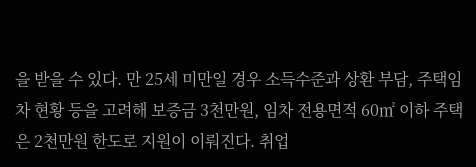을 받을 수 있다. 만 25세 미만일 경우 소득수준과 상환 부담, 주택임차 현황 등을 고려해 보증금 3천만원, 임차 전용면적 60㎡ 이하 주택은 2천만원 한도로 지원이 이뤄진다. 취업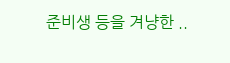준비생 등을 겨냥한 ..